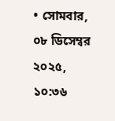• সোমবার, ০৮ ডিসেম্বর ২০২৫, ১০:৩৬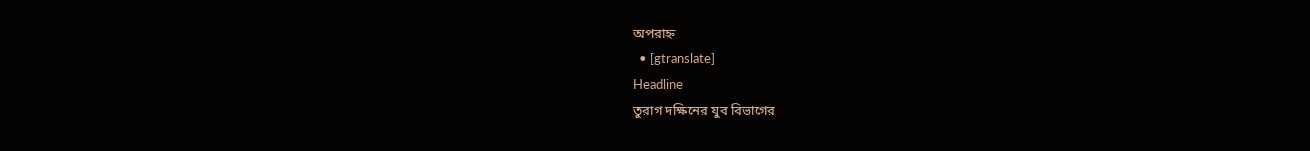অপরাহ্ন
  • [gtranslate]
Headline
তুরাগ দক্ষিনের যুব বিভাগের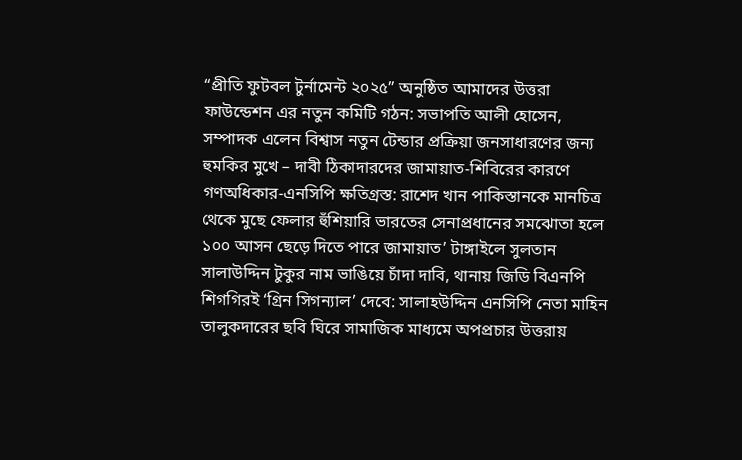“প্রীতি ফুটবল টুর্নামেন্ট ২০২৫” অনুষ্ঠিত আমাদের উত্তরা ফাউন্ডেশন এর নতুন কমিটি গঠন: সভাপতি আলী হোসেন, সম্পাদক এলেন বিশ্বাস নতুন টেন্ডার প্রক্রিয়া জনসাধারণের জন্য হুমকির মুখে – দাবী ঠিকাদারদের জামায়াত-শিবিরের কারণে গণঅধিকার-এনসিপি ক্ষতিগ্রস্ত: রাশেদ খান পাকিস্তানকে মানচিত্র থেকে মুছে ফেলার হুঁশিয়ারি ভারতের সেনাপ্রধানের সমঝোতা হলে ১০০ আসন ছেড়ে দিতে পারে জামায়াত’ টাঙ্গাইলে সুলতান সালাউদ্দিন টুকুর নাম ভাঙিয়ে চাঁদা দাবি, থানায় জিডি বিএনপি শিগগিরই ‘গ্রিন সিগন্যাল’ দেবে: সালাহউদ্দিন এনসিপি নেতা মাহিন তালুকদারের ছবি ঘিরে সামাজিক মাধ্যমে অপপ্রচার উত্তরায়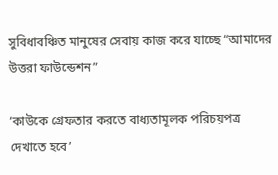সুবিধাবঞ্চিত মানুষের সেবায় কাজ করে যাচ্ছে “আমাদের উত্তরা ফাউন্ডেশন”

‘কাউকে গ্রেফতার করতে বাধ্যতামূলক পরিচয়পত্র দেখাতে হবে’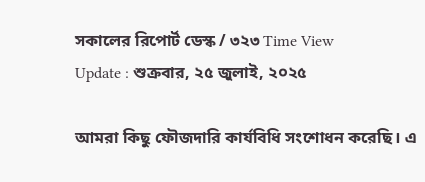সকালের রিপোর্ট ডেস্ক / ৩২৩ Time View
Update : শুক্রবার, ২৫ জুলাই, ২০২৫

আমরা কিছু ফৌজদারি কার্যবিধি সংশোধন করেছি। এ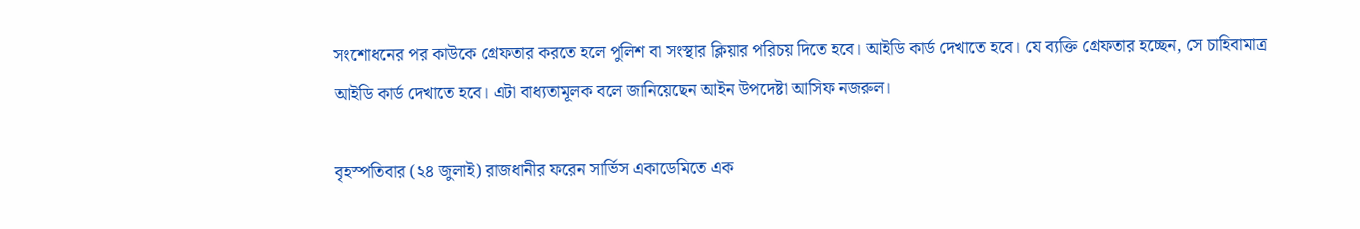সংশোধনের পর কাউকে গ্রেফতার করতে হলে পুলিশ বা সংস্থার ক্লিয়ার পরিচয় দিতে হবে। আইডি কার্ড দেখাতে হবে। যে ব্যক্তি গ্রেফতার হচ্ছেন, সে চাহিবামাত্র আইডি কার্ড দেখাতে হবে। এটা বাধ্যতামূলক বলে জানিয়েছেন আইন উপদেষ্টা আসিফ নজরুল।

বৃহস্পতিবার (২৪ জুলাই) রাজধানীর ফরেন সার্ভিস একাডেমিতে এক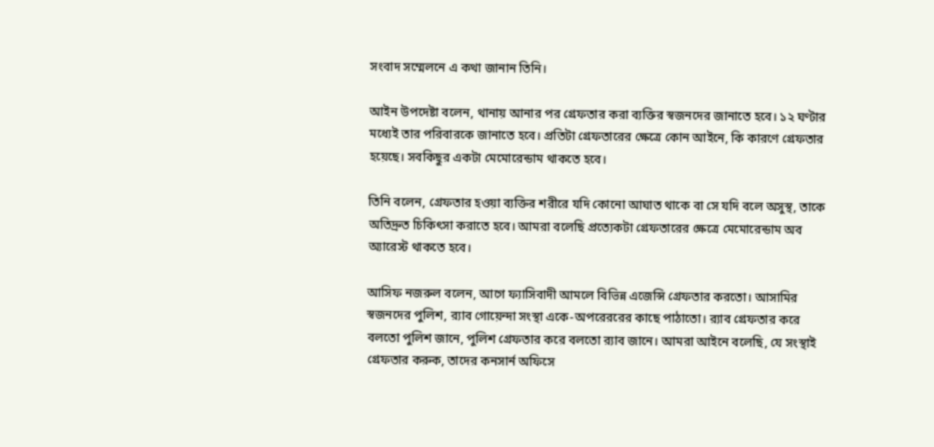সংবাদ সম্মেলনে এ কথা জানান তিনি।

আইন উপদেষ্টা বলেন, থানায় আনার পর গ্রেফতার করা ব্যক্তির স্বজনদের জানাতে হবে। ১২ ঘণ্টার মধ্যেই তার পরিবারকে জানাতে হবে। প্রতিটা গ্রেফতারের ক্ষেত্রে কোন আইনে, কি কারণে গ্রেফতার হয়েছে। সবকিছুর একটা মেমোরেন্ডাম থাকতে হবে।

তিনি বলেন, গ্রেফতার হওয়া ব্যক্তির শরীরে যদি কোনো আঘাত থাকে বা সে যদি বলে অসুস্থ, তাকে অতিদ্রুত চিকিৎসা করাতে হবে। আমরা বলেছি প্রত্যেকটা গ্রেফতারের ক্ষেত্রে মেমোরেন্ডাম অব অ্যারেস্ট থাকতে হবে।

আসিফ নজরুল বলেন, আগে ফ্যাসিবাদী আমলে বিভিন্ন এজেন্সি গ্রেফতার করতো। আসামির স্বজনদের পুলিশ, র‍্যাব গোয়েন্দা সংস্থা একে-অপরেররের কাছে পাঠাতো। র‍্যাব গ্রেফতার করে বলতো পুলিশ জানে, পুলিশ গ্রেফতার করে বলতো র‍্যাব জানে। আমরা আইনে বলেছি, যে সংস্থাই গ্রেফতার করুক, তাদের কনসার্ন অফিসে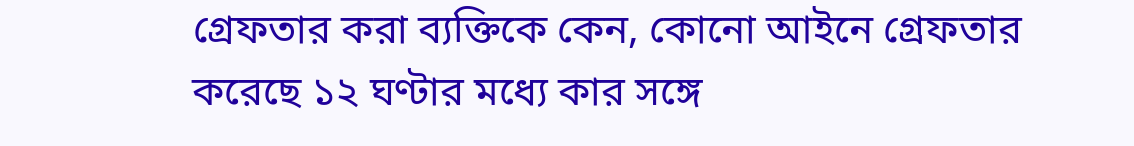গ্রেফতার করা ব্যক্তিকে কেন, কোনো আইনে গ্রেফতার করেছে ১২ ঘণ্টার মধ্যে কার সঙ্গে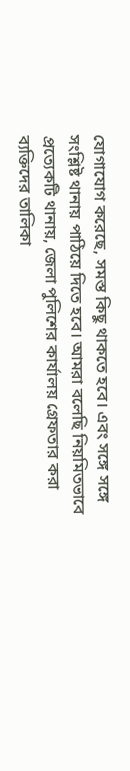যোগাযোগ করেছে, সমস্ত কিছু থাকতে হবে। এবং সঙ্গে সঙ্গে সংশ্লিষ্ট থানায় পাঠিয়ে দিতে হবে। আমরা বলেছি নিয়মিতভাবে প্রত্যেকটি থানায়, জেলা পুলিশের কার্যালয় গ্রেফতার করা ব্যক্তিদের তালিকা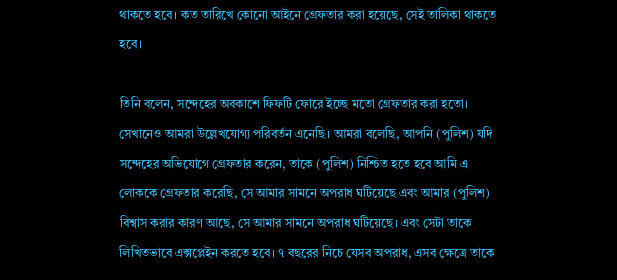থাকতে হবে। কত তারিখে কোনো আইনে গ্রেফতার করা হয়েছে, সেই তালিকা থাকতে হবে।

তিনি বলেন, সন্দেহের অবকাশে ফিফটি ফোরে ইচ্ছে মতো গ্রেফতার করা হতো। সেখানেও আমরা উল্লেখযোগ্য পরিবর্তন এনেছি। আমরা বলেছি, আপনি (পুলিশ) যদি সন্দেহের অভিযোগে গ্রেফতার করেন, তাকে (পুলিশ) নিশ্চিত হতে হবে আমি এ লোককে গ্রেফতার করেছি, সে আমার সামনে অপরাধ ঘটিয়েছে এবং আমার (পুলিশ) বিশ্বাস করার কারণ আছে, সে আমার সামনে অপরাধ ঘটিয়েছে। এবং সেটা তাকে লিখিতভাবে এক্সপ্লেইন করতে হবে। ৭ বছরের নিচে যেসব অপরাধ, এসব ক্ষেত্রে তাকে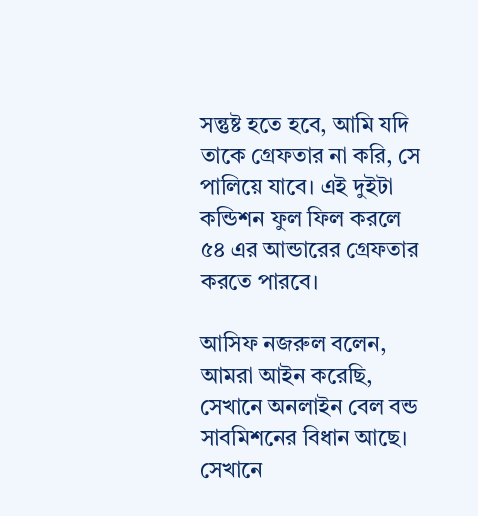সন্তুষ্ট হতে হবে, আমি যদি তাকে গ্রেফতার না করি, সে পালিয়ে যাবে। এই দুইটা কন্ডিশন ফুল ফিল করলে ৫৪ এর আন্ডারের গ্রেফতার করতে পারবে।

আসিফ নজরুল বলেন, আমরা আইন করেছি, সেখানে অনলাইন বেল বন্ড সাবমিশনের বিধান আছে। সেখানে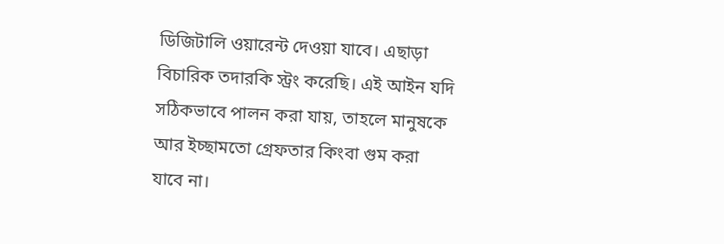ডিজিটালি ওয়ারেন্ট দেওয়া যাবে। এছাড়া বিচারিক তদারকি স্ট্রং করেছি। এই আইন যদি সঠিকভাবে পালন করা যায়, তাহলে মানুষকে আর ইচ্ছামতো গ্রেফতার কিংবা গুম করা যাবে না।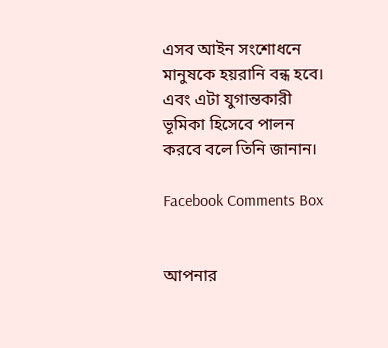এসব আইন সংশোধনে মানুষকে হয়রানি বন্ধ হবে। এবং এটা যুগান্তকারী ভূমিকা হিসেবে পালন করবে বলে তিনি জানান।

Facebook Comments Box


আপনার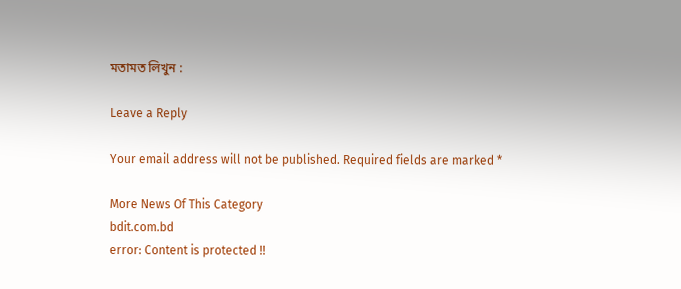মতামত লিখুন :

Leave a Reply

Your email address will not be published. Required fields are marked *

More News Of This Category
bdit.com.bd
error: Content is protected !!